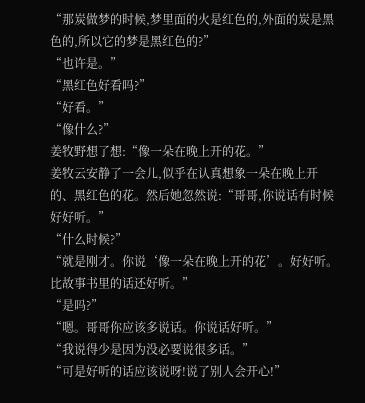“那炭做梦的时候,梦里面的火是红色的,外面的炭是黑色的,所以它的梦是黑红色的?”
“也许是。”
“黑红色好看吗?”
“好看。”
“像什么?”
姜牧野想了想:“像一朵在晚上开的花。”
姜牧云安静了一会儿,似乎在认真想象一朵在晚上开的、黑红色的花。然后她忽然说:“哥哥,你说话有时候好好听。”
“什么时候?”
“就是刚才。你说‘像一朵在晚上开的花’。好好听。比故事书里的话还好听。”
“是吗?”
“嗯。哥哥你应该多说话。你说话好听。”
“我说得少是因为没必要说很多话。”
“可是好听的话应该说呀!说了别人会开心!”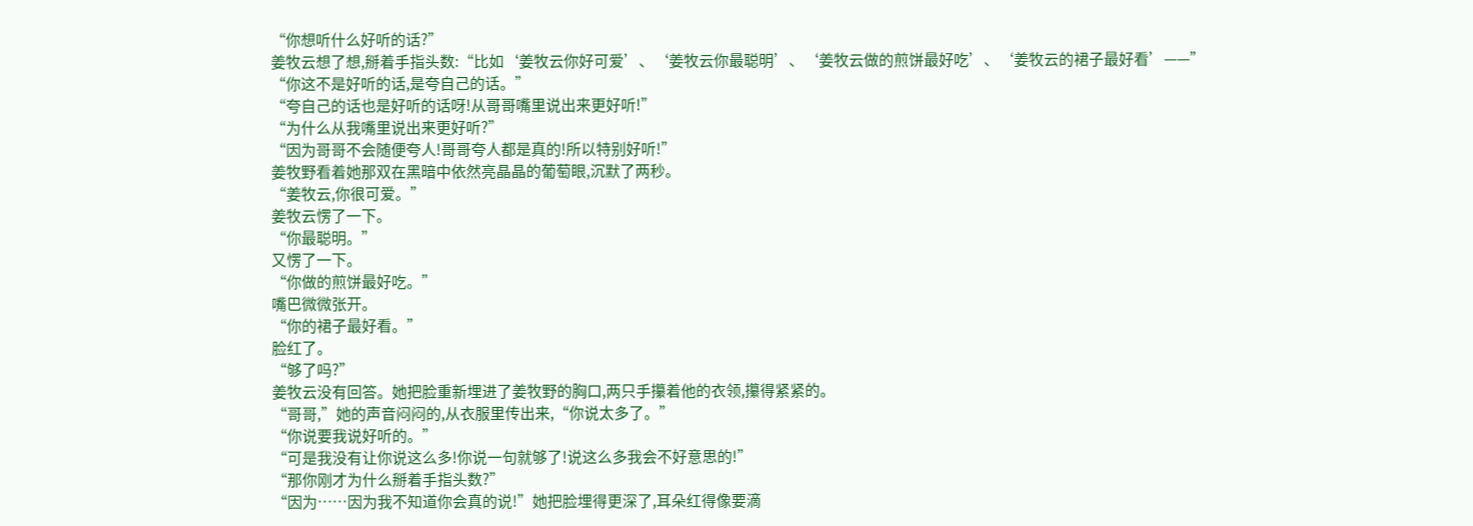“你想听什么好听的话?”
姜牧云想了想,掰着手指头数:“比如‘姜牧云你好可爱’、‘姜牧云你最聪明’、‘姜牧云做的煎饼最好吃’、‘姜牧云的裙子最好看’——”
“你这不是好听的话,是夸自己的话。”
“夸自己的话也是好听的话呀!从哥哥嘴里说出来更好听!”
“为什么从我嘴里说出来更好听?”
“因为哥哥不会随便夸人!哥哥夸人都是真的!所以特别好听!”
姜牧野看着她那双在黑暗中依然亮晶晶的葡萄眼,沉默了两秒。
“姜牧云,你很可爱。”
姜牧云愣了一下。
“你最聪明。”
又愣了一下。
“你做的煎饼最好吃。”
嘴巴微微张开。
“你的裙子最好看。”
脸红了。
“够了吗?”
姜牧云没有回答。她把脸重新埋进了姜牧野的胸口,两只手攥着他的衣领,攥得紧紧的。
“哥哥,”她的声音闷闷的,从衣服里传出来,“你说太多了。”
“你说要我说好听的。”
“可是我没有让你说这么多!你说一句就够了!说这么多我会不好意思的!”
“那你刚才为什么掰着手指头数?”
“因为……因为我不知道你会真的说!”她把脸埋得更深了,耳朵红得像要滴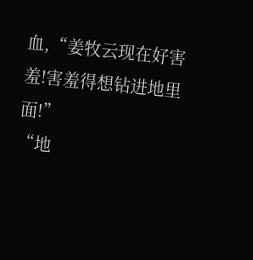血,“姜牧云现在好害羞!害羞得想钻进地里面!”
“地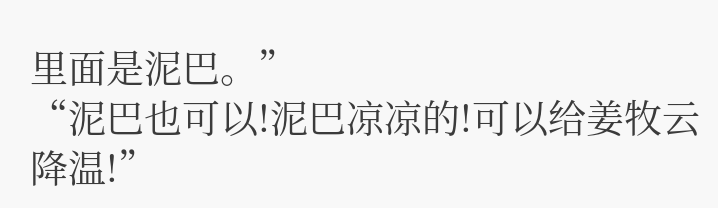里面是泥巴。”
“泥巴也可以!泥巴凉凉的!可以给姜牧云降温!”